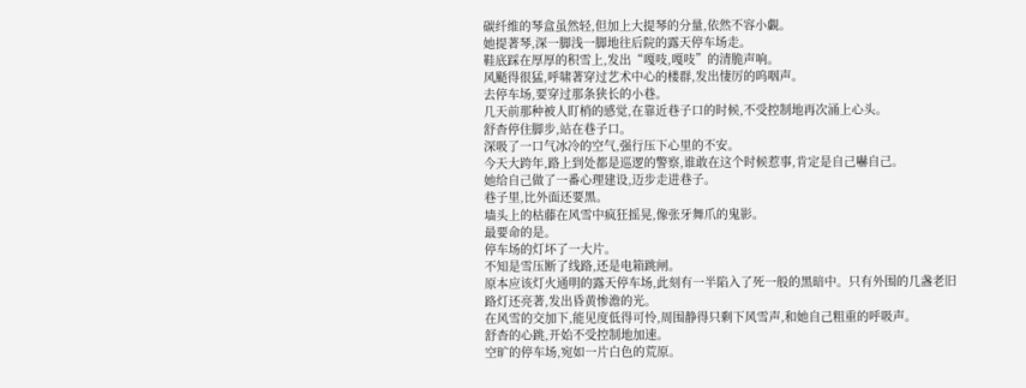碳纤维的琴盒虽然轻,但加上大提琴的分量,依然不容小覷。
她提著琴,深一脚浅一脚地往后院的露天停车场走。
鞋底踩在厚厚的积雪上,发出“嘎吱,嘎吱”的清脆声响。
风颳得很猛,呼啸著穿过艺术中心的楼群,发出悽厉的呜咽声。
去停车场,要穿过那条狭长的小巷。
几天前那种被人盯梢的感觉,在靠近巷子口的时候,不受控制地再次涌上心头。
舒杳停住脚步,站在巷子口。
深吸了一口气冰冷的空气,强行压下心里的不安。
今天大跨年,路上到处都是巡逻的警察,谁敢在这个时候惹事,肯定是自己嚇自己。
她给自己做了一番心理建设,迈步走进巷子。
巷子里,比外面还要黑。
墙头上的枯藤在风雪中疯狂摇晃,像张牙舞爪的鬼影。
最要命的是。
停车场的灯坏了一大片。
不知是雪压断了线路,还是电箱跳闸。
原本应该灯火通明的露天停车场,此刻有一半陷入了死一般的黑暗中。只有外围的几盏老旧路灯还亮著,发出昏黄惨澹的光。
在风雪的交加下,能见度低得可怜,周围静得只剩下风雪声,和她自己粗重的呼吸声。
舒杳的心跳,开始不受控制地加速。
空旷的停车场,宛如一片白色的荒原。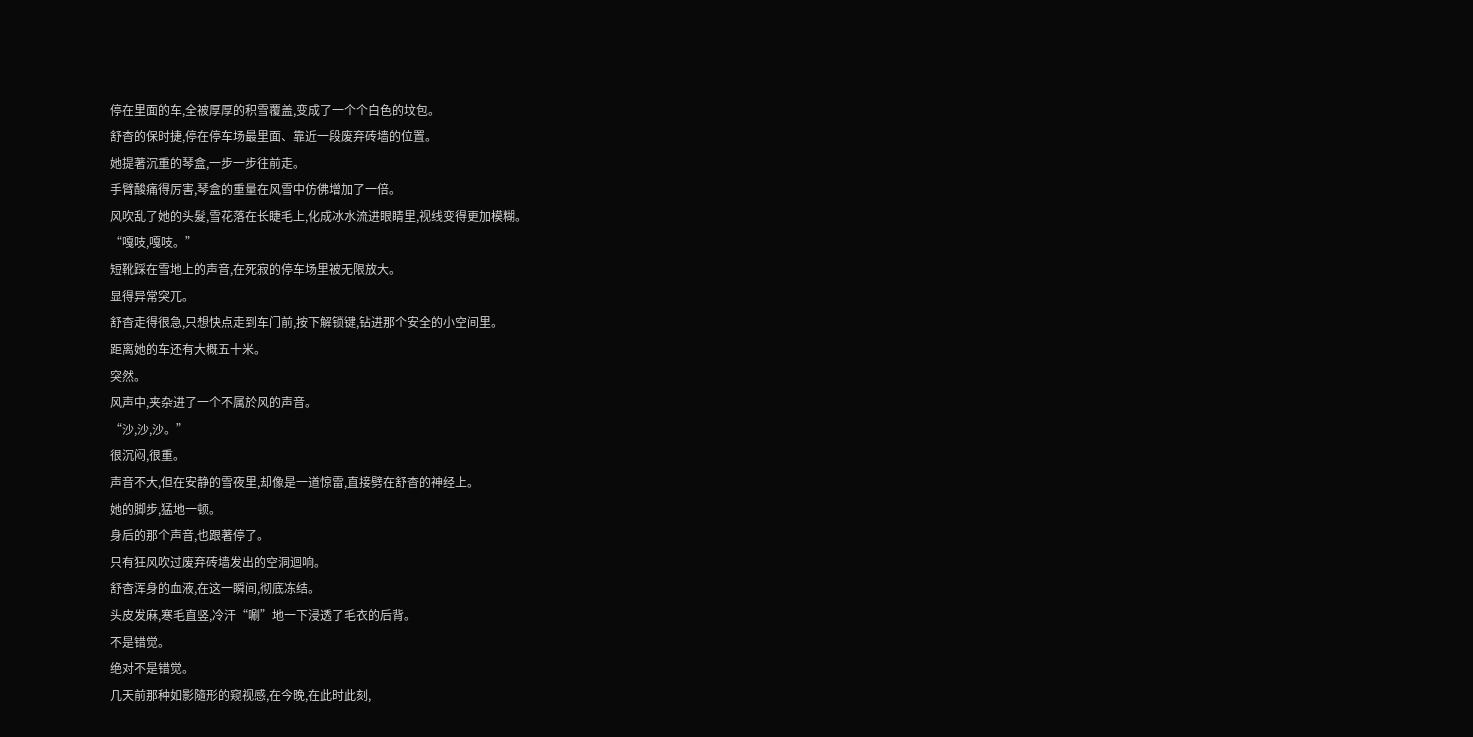停在里面的车,全被厚厚的积雪覆盖,变成了一个个白色的坟包。
舒杳的保时捷,停在停车场最里面、靠近一段废弃砖墙的位置。
她提著沉重的琴盒,一步一步往前走。
手臂酸痛得厉害,琴盒的重量在风雪中仿佛增加了一倍。
风吹乱了她的头髮,雪花落在长睫毛上,化成冰水流进眼睛里,视线变得更加模糊。
“嘎吱,嘎吱。”
短靴踩在雪地上的声音,在死寂的停车场里被无限放大。
显得异常突兀。
舒杳走得很急,只想快点走到车门前,按下解锁键,钻进那个安全的小空间里。
距离她的车还有大概五十米。
突然。
风声中,夹杂进了一个不属於风的声音。
“沙,沙,沙。”
很沉闷,很重。
声音不大,但在安静的雪夜里,却像是一道惊雷,直接劈在舒杳的神经上。
她的脚步,猛地一顿。
身后的那个声音,也跟著停了。
只有狂风吹过废弃砖墙发出的空洞迴响。
舒杳浑身的血液,在这一瞬间,彻底冻结。
头皮发麻,寒毛直竖,冷汗“唰”地一下浸透了毛衣的后背。
不是错觉。
绝对不是错觉。
几天前那种如影隨形的窥视感,在今晚,在此时此刻,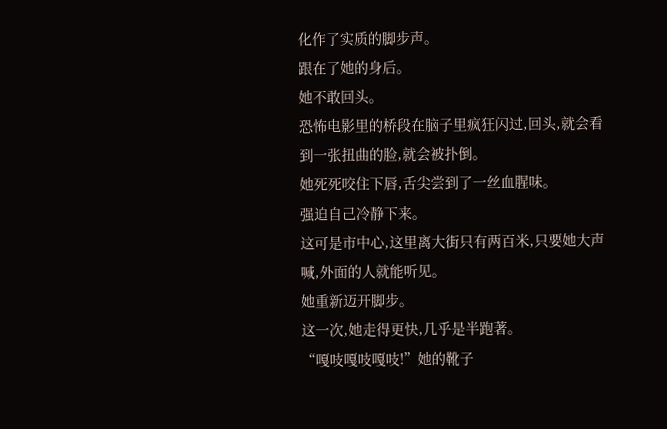化作了实质的脚步声。
跟在了她的身后。
她不敢回头。
恐怖电影里的桥段在脑子里疯狂闪过,回头,就会看到一张扭曲的脸,就会被扑倒。
她死死咬住下唇,舌尖尝到了一丝血腥味。
强迫自己冷静下来。
这可是市中心,这里离大街只有两百米,只要她大声喊,外面的人就能听见。
她重新迈开脚步。
这一次,她走得更快,几乎是半跑著。
“嘎吱嘎吱嘎吱!”她的靴子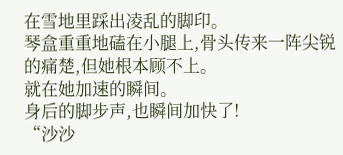在雪地里踩出凌乱的脚印。
琴盒重重地磕在小腿上,骨头传来一阵尖锐的痛楚,但她根本顾不上。
就在她加速的瞬间。
身后的脚步声,也瞬间加快了!
“沙沙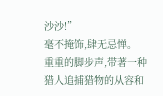沙沙!”
毫不掩饰,肆无忌惮。
重重的脚步声,带著一种猎人追捕猎物的从容和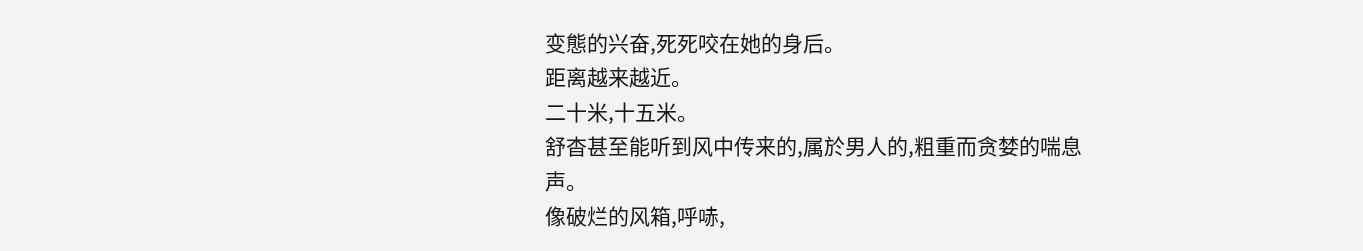变態的兴奋,死死咬在她的身后。
距离越来越近。
二十米,十五米。
舒杳甚至能听到风中传来的,属於男人的,粗重而贪婪的喘息声。
像破烂的风箱,呼哧,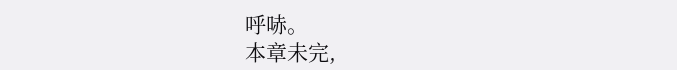呼哧。
本章未完,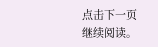点击下一页继续阅读。